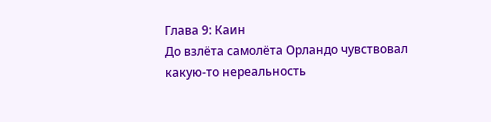Глава 9: Каин
До взлёта самолёта Орландо чувствовал какую-то нереальность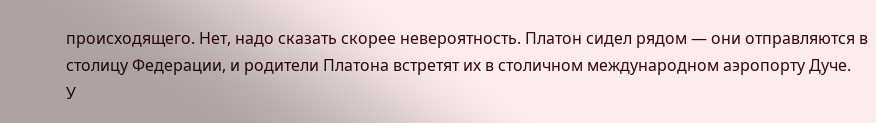происходящего. Нет, надо сказать скорее невероятность. Платон сидел рядом — они отправляются в столицу Федерации, и родители Платона встретят их в столичном международном аэропорту Дуче.
У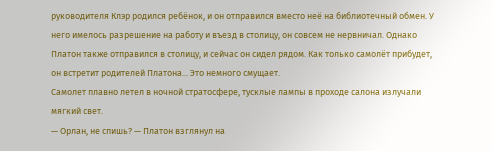руководителя Клэр родился ребёнок, и он отправился вместо неё на библиотечный обмен. У него имелось разрешение на работу и въезд в столицу, он совсем не нервничал. Однако Платон также отправился в столицу, и сейчас он сидел рядом. Как только самолёт прибудет, он встретит родителей Платона... Это немного смущает.
Самолет плавно летел в ночной стратосфере, тусклые лампы в проходе салона излучали мягкий свет.
— Орлан, не спишь? — Платон взглянул на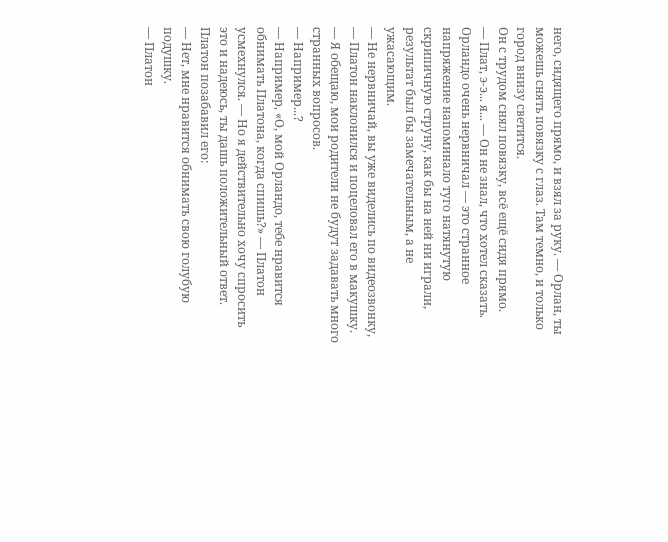него, сидящего прямо, и взял за руку. — Орлан, ты можешь снять повязку с глаз. Там темно, и только город внизу светится.
Он с трудом снял повязку, всё ещё сидя прямо.
— Плат, э-э... я... — Он не знал, что хотел сказать. Орландо очень нервничал — это странное напряжение напоминало туго натянутую скрипичную струну, как бы на ней ни играли, результат был бы замечательным, а не ужасающим.
— Не нервничай, вы уже виделись по видеозвонку, — Платон наклонился и поцеловал его в макушку. — Я обещаю, мои родители не будут задавать много странных вопросов.
— Например...?
— Например, «О, мой Орландо, тебе нравится обнимать Платона, когда спишь?» — Платон усмехнулся. — Но я действительно хочу спросить это и надеюсь, ты дашь положительный ответ.
Платон позабавил его:
— Нет, мне нравится обнимать свою голубую подушку.
— Платон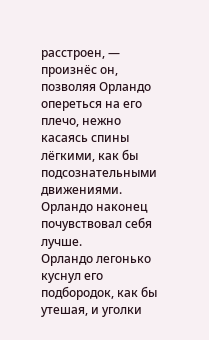расстроен, — произнёс он, позволяя Орландо опереться на его плечо, нежно касаясь спины лёгкими, как бы подсознательными движениями. Орландо наконец почувствовал себя лучше.
Орландо легонько куснул его подбородок, как бы утешая, и уголки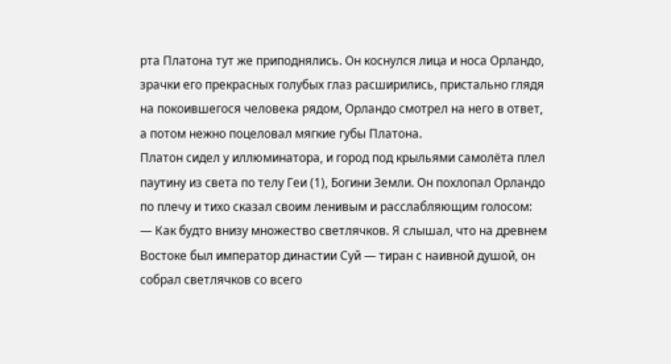рта Платона тут же приподнялись. Он коснулся лица и носа Орландо, зрачки его прекрасных голубых глаз расширились, пристально глядя на покоившегося человека рядом, Орландо смотрел на него в ответ, а потом нежно поцеловал мягкие губы Платона.
Платон сидел у иллюминатора, и город под крыльями самолёта плел паутину из света по телу Геи (1), Богини Земли. Он похлопал Орландо по плечу и тихо сказал своим ленивым и расслабляющим голосом:
— Как будто внизу множество светлячков. Я слышал, что на древнем Востоке был император династии Суй — тиран с наивной душой, он собрал светлячков со всего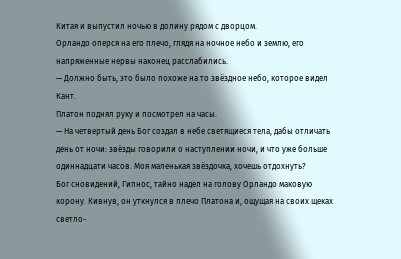Китая и выпустил ночью в долину рядом с дворцом.
Орландо оперся на его плечо, глядя на ночное небо и землю, его напряженные нервы наконец расслабились.
— Должно быть, это было похоже на то звёздное небо, которое видел Кант.
Платон поднял руку и посмотрел на часы.
— На четвертый день Бог создал в небе светящиеся тела, дабы отличать день от ночи: звёзды говорили о наступлении ночи, и что уже больше одиннадцати часов. Моя маленькая звёздочка, хочешь отдохнуть?
Бог сновидений, Гипнос, тайно надел на голову Орландо маковую корону. Кивнув, он уткнулся в плечо Платона и, ощущая на своих щеках светло-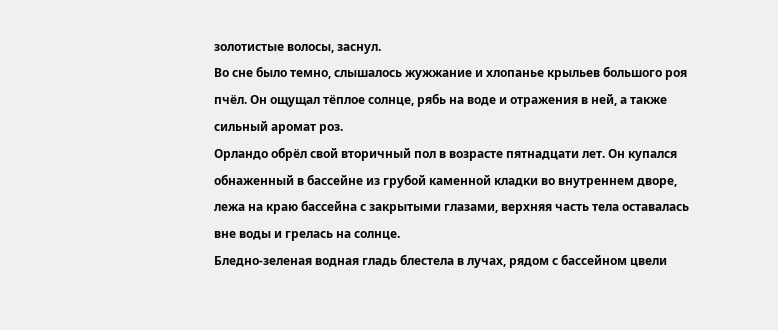золотистые волосы, заснул.
Во сне было темно, слышалось жужжание и хлопанье крыльев большого роя пчёл. Он ощущал тёплое солнце, рябь на воде и отражения в ней, а также сильный аромат роз.
Орландо обрёл свой вторичный пол в возрасте пятнадцати лет. Он купался обнаженный в бассейне из грубой каменной кладки во внутреннем дворе, лежа на краю бассейна с закрытыми глазами, верхняя часть тела оставалась вне воды и грелась на солнце.
Бледно-зеленая водная гладь блестела в лучах, рядом с бассейном цвели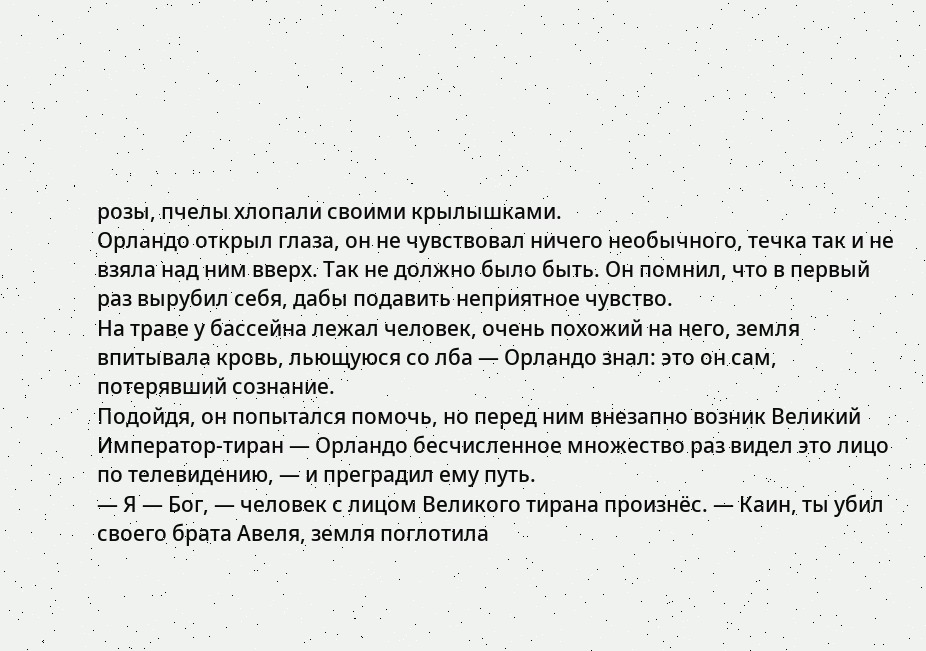розы, пчелы хлопали своими крылышками.
Орландо открыл глаза, он не чувствовал ничего необычного, течка так и не взяла над ним вверх. Так не должно было быть. Он помнил, что в первый раз вырубил себя, дабы подавить неприятное чувство.
На траве у бассейна лежал человек, очень похожий на него, земля впитывала кровь, льющуюся со лба — Орландо знал: это он сам, потерявший сознание.
Подойдя, он попытался помочь, но перед ним внезапно возник Великий Император-тиран — Орландо бесчисленное множество раз видел это лицо по телевидению, — и преградил ему путь.
— Я — Бог, — человек с лицом Великого тирана произнёс. — Каин, ты убил своего брата Авеля, земля поглотила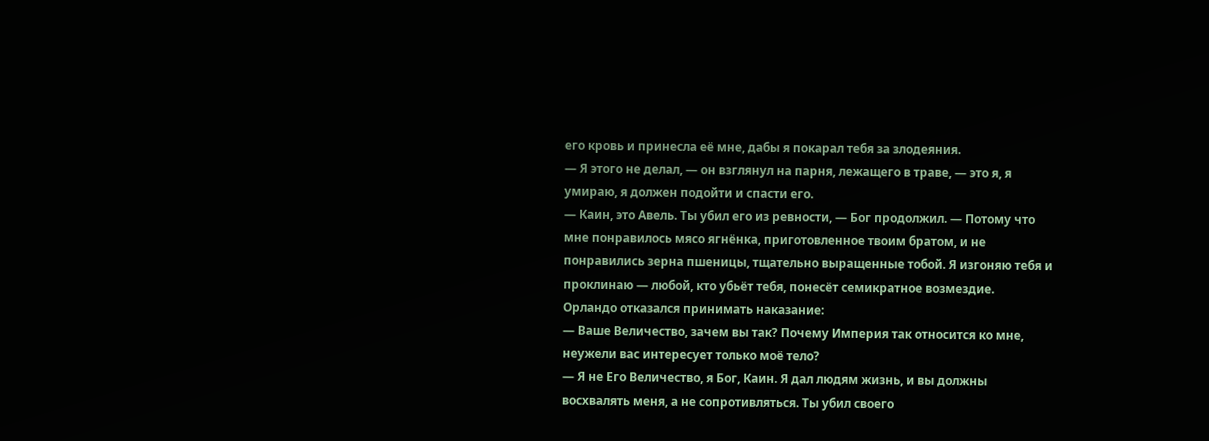его кровь и принесла её мне, дабы я покарал тебя за злодеяния.
— Я этого не делал, — он взглянул на парня, лежащего в траве, — это я, я умираю, я должен подойти и спасти его.
— Каин, это Авель. Ты убил его из ревности, — Бог продолжил. — Потому что мне понравилось мясо ягнёнка, приготовленное твоим братом, и не понравились зерна пшеницы, тщательно выращенные тобой. Я изгоняю тебя и проклинаю — любой, кто убьёт тебя, понесёт семикратное возмездие.
Орландо отказался принимать наказание:
— Ваше Величество, зачем вы так? Почему Империя так относится ко мне, неужели вас интересует только моё тело?
— Я не Его Величество, я Бог, Каин. Я дал людям жизнь, и вы должны восхвалять меня, а не сопротивляться. Ты убил своего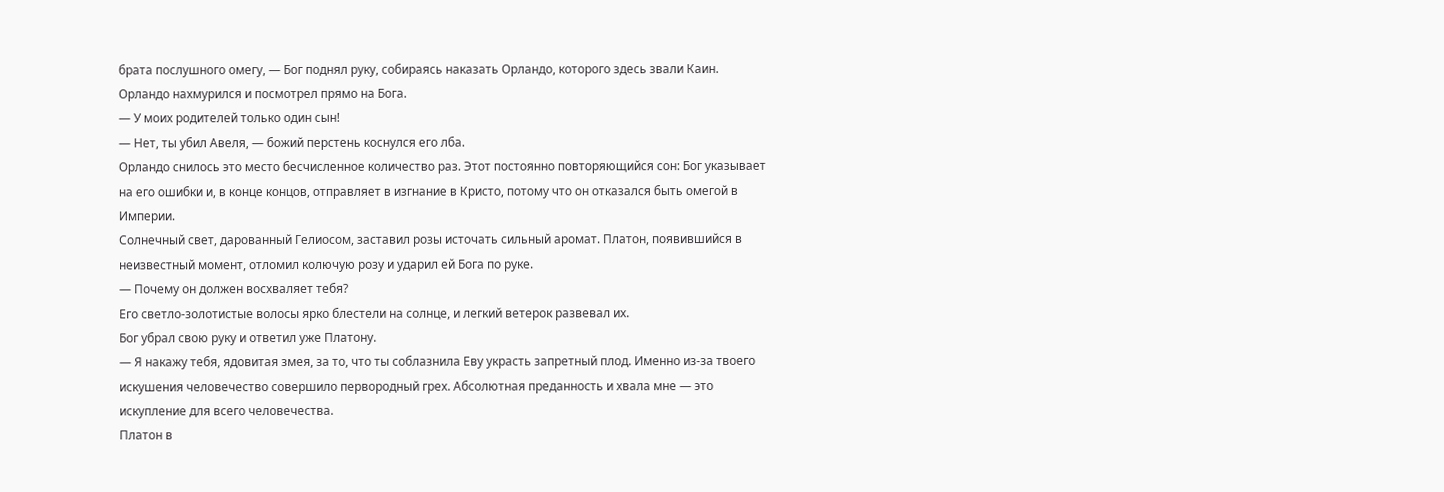брата послушного омегу, — Бог поднял руку, собираясь наказать Орландо, которого здесь звали Каин.
Орландо нахмурился и посмотрел прямо на Бога.
— У моих родителей только один сын!
— Нет, ты убил Авеля, — божий перстень коснулся его лба.
Орландо снилось это место бесчисленное количество раз. Этот постоянно повторяющийся сон: Бог указывает на его ошибки и, в конце концов, отправляет в изгнание в Кристо, потому что он отказался быть омегой в Империи.
Солнечный свет, дарованный Гелиосом, заставил розы источать сильный аромат. Платон, появившийся в неизвестный момент, отломил колючую розу и ударил ей Бога по руке.
— Почему он должен восхваляет тебя?
Его светло-золотистые волосы ярко блестели на солнце, и легкий ветерок развевал их.
Бог убрал свою руку и ответил уже Платону.
— Я накажу тебя, ядовитая змея, за то, что ты соблазнила Еву украсть запретный плод. Именно из-за твоего искушения человечество совершило первородный грех. Абсолютная преданность и хвала мне — это искупление для всего человечества.
Платон в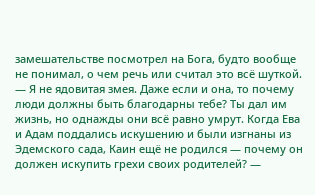замешательстве посмотрел на Бога, будто вообще не понимал, о чем речь или считал это всё шуткой.
— Я не ядовитая змея. Даже если и она, то почему люди должны быть благодарны тебе? Ты дал им жизнь, но однажды они всё равно умрут. Когда Ева и Адам поддались искушению и были изгнаны из Эдемского сада, Каин ещё не родился — почему он должен искупить грехи своих родителей? —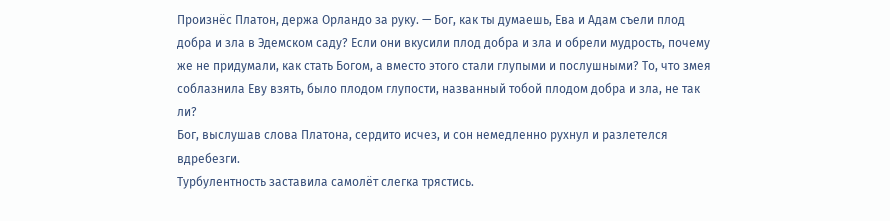Произнёс Платон, держа Орландо за руку. — Бог, как ты думаешь, Ева и Адам съели плод добра и зла в Эдемском саду? Если они вкусили плод добра и зла и обрели мудрость, почему же не придумали, как стать Богом, а вместо этого стали глупыми и послушными? То, что змея соблазнила Еву взять, было плодом глупости, названный тобой плодом добра и зла, не так ли?
Бог, выслушав слова Платона, сердито исчез, и сон немедленно рухнул и разлетелся вдребезги.
Турбулентность заставила самолёт слегка трястись.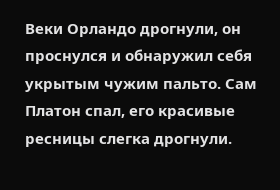Веки Орландо дрогнули, он проснулся и обнаружил себя укрытым чужим пальто. Сам Платон спал, его красивые ресницы слегка дрогнули.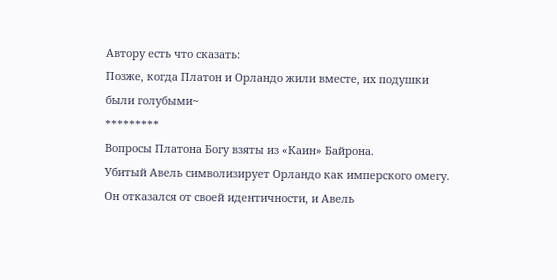Автору есть что сказать:
Позже, когда Платон и Орландо жили вместе, их подушки были голубыми~
*********
Вопросы Платона Богу взяты из «Каин» Байрона.
Убитый Авель символизирует Орландо как имперского омегу. Он отказался от своей идентичности, и Авель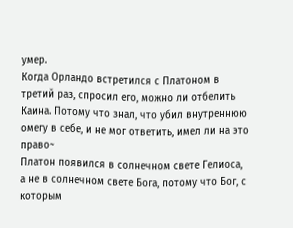умер.
Когда Орландо встретился с Платоном в третий раз, спросил его, можно ли отбелить Каина. Потому что знал, что убил внутреннюю омегу в себе, и не мог ответить, имел ли на это право~
Платон появился в солнечном свете Гелиоса, а не в солнечном свете Бога, потому что Бог, с которым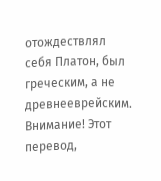отождествлял себя Платон, был греческим, а не древнееврейским.
Внимание! Этот перевод,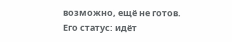возможно, ещё не готов.
Его статус: идёт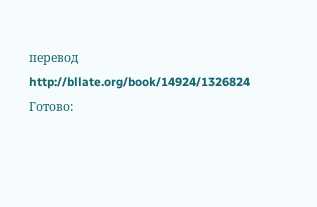перевод
http://bllate.org/book/14924/1326824
Готово: